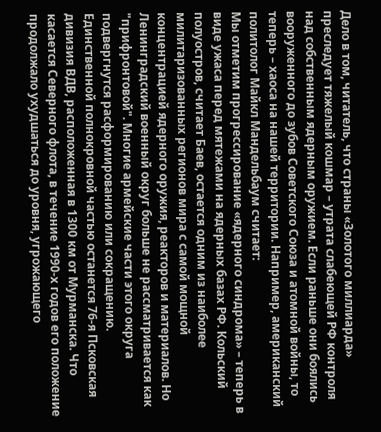Дело в том, читатель, что страны «Золотого миллиарда» преследует тяжелый кошмар – утрата слабеющей РФ контроля над собственным ядерным оружием. Если раньше они боялись вооруженного до зубов Советского Союза и атомной войны, то теперь – хаоса на нашей территории. Например, американский политолог Майкл Мандельбаум считает:
Мы отметим прогрессирование «ядерного синдрома» – теперь в виде ужаса перед мятежами на ядерных базах РФ. Кольский полуостров, считает Баев, остается одним из наиболее милитаризованных регионов мира с самой мощной концентрацией ядерного оружия, реакторов и материалов. Но Ленинградский военный округ больше не рассматривается как "прифронтовой". Многие армейские части этого округа подвергнутся расформированию или сокращению. Единственной полнокровной частью останется 76-я Псковская дивизия ВДВ, расположенная в 1300 км от Мурманска. Что касается Северного флота, в течение 1990-х годов его положение продолжало ухудшаться до уровня, угрожающего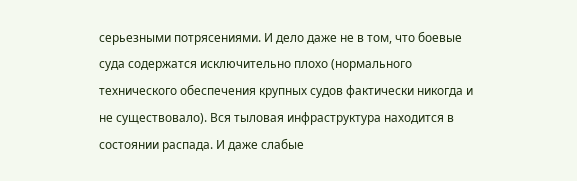серьезными потрясениями. И дело даже не в том, что боевые суда содержатся исключительно плохо (нормального технического обеспечения крупных судов фактически никогда и не существовало). Вся тыловая инфраструктура находится в состоянии распада. И даже слабые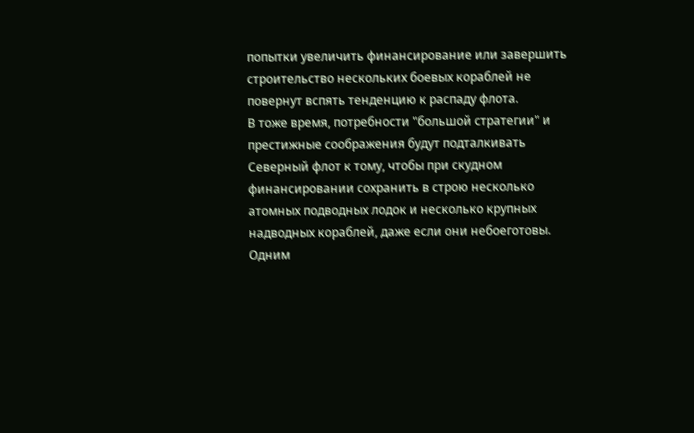попытки увеличить финансирование или завершить строительство нескольких боевых кораблей не повернут вспять тенденцию к распаду флота.
В тоже время, потребности "большой стратегии" и престижные соображения будут подталкивать Северный флот к тому, чтобы при скудном финансировании сохранить в строю несколько атомных подводных лодок и несколько крупных надводных кораблей, даже если они небоеготовы. Одним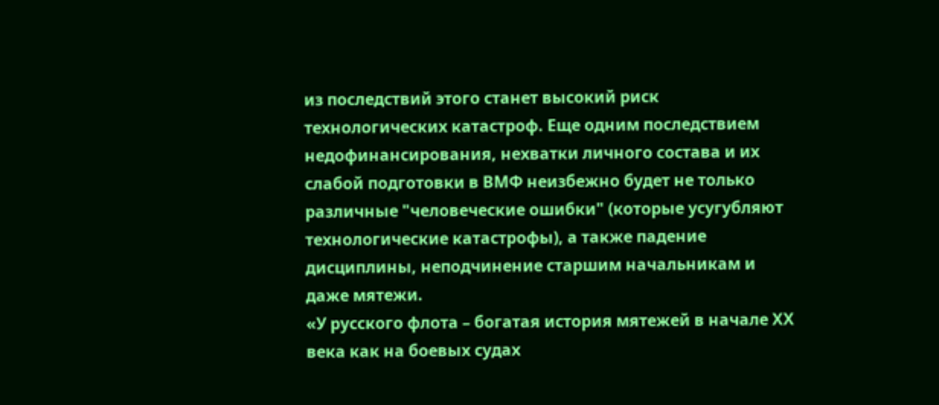из последствий этого станет высокий риск технологических катастроф. Еще одним последствием недофинансирования, нехватки личного состава и их слабой подготовки в ВМФ неизбежно будет не только различные "человеческие ошибки" (которые усугубляют технологические катастрофы), а также падение дисциплины, неподчинение старшим начальникам и даже мятежи.
«У русского флота – богатая история мятежей в начале ХХ века как на боевых судах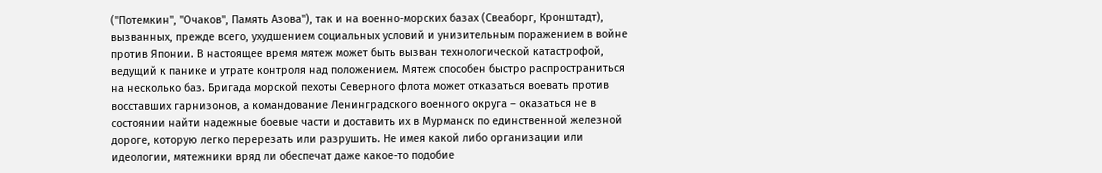("Потемкин", "Очаков", Память Азова"), так и на военно-морских базах (Свеаборг, Кронштадт), вызванных, прежде всего, ухудшением социальных условий и унизительным поражением в войне против Японии. В настоящее время мятеж может быть вызван технологической катастрофой, ведущий к панике и утрате контроля над положением. Мятеж способен быстро распространиться на несколько баз. Бригада морской пехоты Северного флота может отказаться воевать против восставших гарнизонов, а командование Ленинградского военного округа – оказаться не в состоянии найти надежные боевые части и доставить их в Мурманск по единственной железной дороге, которую легко перерезать или разрушить. Не имея какой либо организации или идеологии, мятежники вряд ли обеспечат даже какое-то подобие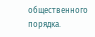общественного порядка.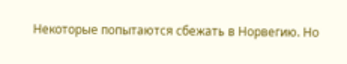Некоторые попытаются сбежать в Норвегию. Но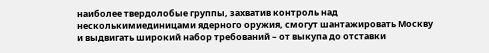наиболее твердолобые группы, захватив контроль над несколькимиединицами ядерного оружия, смогут шантажировать Москву и выдвигать широкий набор требований – от выкупа до отставки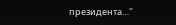президента…"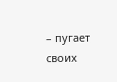– пугает своих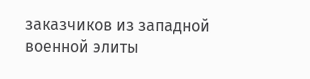заказчиков из западной военной элиты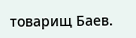товарищ Баев.